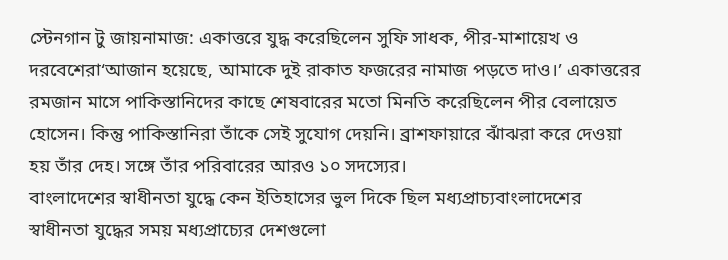স্টেনগান টু জায়নামাজ: একাত্তরে যুদ্ধ করেছিলেন সুফি সাধক, পীর-মাশায়েখ ও দরবেশেরা‘আজান হয়েছে, আমাকে দুই রাকাত ফজরের নামাজ পড়তে দাও।’ একাত্তরের রমজান মাসে পাকিস্তানিদের কাছে শেষবারের মতো মিনতি করেছিলেন পীর বেলায়েত হোসেন। কিন্তু পাকিস্তানিরা তাঁকে সেই সুযোগ দেয়নি। ব্রাশফায়ারে ঝাঁঝরা করে দেওয়া হয় তাঁর দেহ। সঙ্গে তাঁর পরিবারের আরও ১০ সদস্যের।
বাংলাদেশের স্বাধীনতা যুদ্ধে কেন ইতিহাসের ভুল দিকে ছিল মধ্যপ্রাচ্যবাংলাদেশের স্বাধীনতা যুদ্ধের সময় মধ্যপ্রাচ্যের দেশগুলো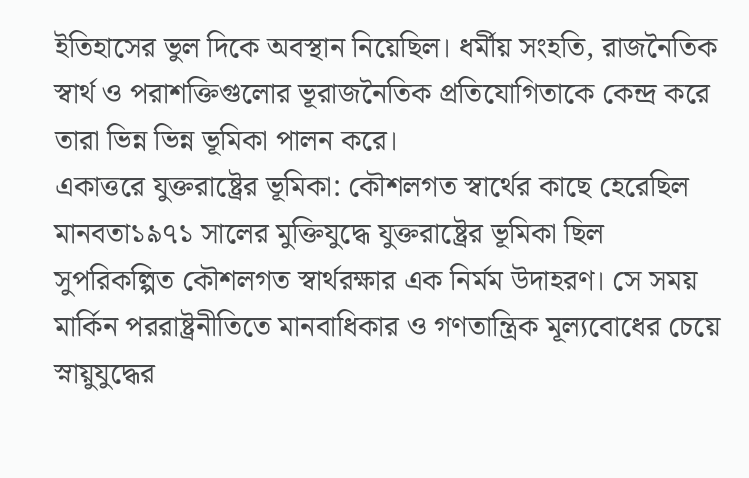ইতিহাসের ভুল দিকে অবস্থান নিয়েছিল। ধর্মীয় সংহতি, রাজনৈতিক স্বার্থ ও পরাশক্তিগুলোর ভূরাজনৈতিক প্রতিযোগিতাকে কেন্দ্র করে তারা ভিন্ন ভিন্ন ভূমিকা পালন করে।
একাত্তরে যুক্তরাষ্ট্রের ভূমিকা: কৌশলগত স্বার্থের কাছে হেরেছিল মানবতা১৯৭১ সালের মুক্তিযুদ্ধে যুক্তরাষ্ট্রের ভূমিকা ছিল সুপরিকল্পিত কৌশলগত স্বার্থরক্ষার এক নির্মম উদাহরণ। সে সময় মার্কিন পররাষ্ট্রনীতিতে মানবাধিকার ও গণতান্ত্রিক মূল্যবোধের চেয়ে স্নায়ুযুদ্ধের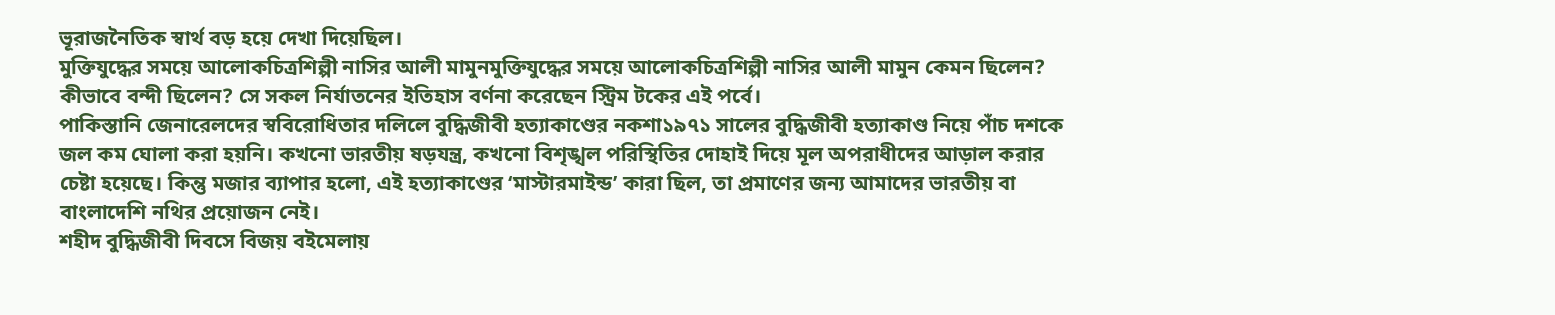ভূরাজনৈতিক স্বার্থ বড় হয়ে দেখা দিয়েছিল।
মুক্তিযুদ্ধের সময়ে আলোকচিত্রশিল্পী নাসির আলী মামুনমুক্তিযুদ্ধের সময়ে আলোকচিত্রশিল্পী নাসির আলী মামুন কেমন ছিলেন? কীভাবে বন্দী ছিলেন? সে সকল নির্যাতনের ইতিহাস বর্ণনা করেছেন স্ট্রিম টকের এই পর্বে।
পাকিস্তানি জেনারেলদের স্ববিরোধিতার দলিলে বুদ্ধিজীবী হত্যাকাণ্ডের নকশা১৯৭১ সালের বুদ্ধিজীবী হত্যাকাণ্ড নিয়ে পাঁচ দশকে জল কম ঘোলা করা হয়নি। কখনো ভারতীয় ষড়যন্ত্র, কখনো বিশৃঙ্খল পরিস্থিতির দোহাই দিয়ে মূল অপরাধীদের আড়াল করার চেষ্টা হয়েছে। কিন্তু মজার ব্যাপার হলো, এই হত্যাকাণ্ডের ‘মাস্টারমাইন্ড’ কারা ছিল, তা প্রমাণের জন্য আমাদের ভারতীয় বা বাংলাদেশি নথির প্রয়োজন নেই।
শহীদ বুদ্ধিজীবী দিবসে বিজয় বইমেলায়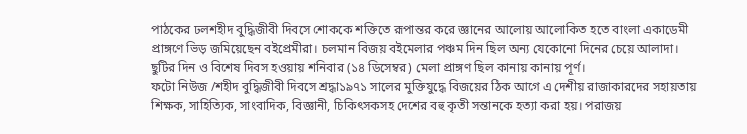পাঠকের ঢলশহীদ বুদ্ধিজীবী দিবসে শোককে শক্তিতে রূপান্তর করে জ্ঞানের আলোয় আলোকিত হতে বাংলা একাডেমী প্রাঙ্গণে ভিড় জমিয়েছেন বইপ্রেমীরা। চলমান বিজয় বইমেলার পঞ্চম দিন ছিল অন্য যেকোনো দিনের চেয়ে আলাদা। ছুটির দিন ও বিশেষ দিবস হওয়ায় শনিবার (১৪ ডিসেম্বর) মেলা প্রাঙ্গণ ছিল কানায় কানায় পূর্ণ।
ফটো নিউজ /শহীদ বুদ্ধিজীবী দিবসে শ্রদ্ধা১৯৭১ সালের মুক্তিযুদ্ধে বিজয়ের ঠিক আগে এ দেশীয় রাজাকারদের সহায়তায় শিক্ষক, সাহিত্যিক, সাংবাদিক, বিজ্ঞানী, চিকিৎসকসহ দেশের বহু কৃতী সন্তানকে হত্যা করা হয়। পরাজয়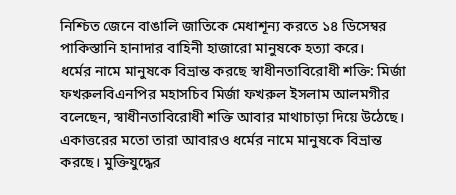নিশ্চিত জেনে বাঙালি জাতিকে মেধাশূন্য করতে ১৪ ডিসেম্বর পাকিস্তানি হানাদার বাহিনী হাজারো মানুষকে হত্যা করে।
ধর্মের নামে মানুষকে বিভ্রান্ত করছে স্বাধীনতাবিরোধী শক্তি: মির্জা ফখরুলবিএনপির মহাসচিব মির্জা ফখরুল ইসলাম আলমগীর বলেছেন, স্বাধীনতাবিরোধী শক্তি আবার মাথাচাড়া দিয়ে উঠেছে। একাত্তরের মতো তারা আবারও ধর্মের নামে মানুষকে বিভ্রান্ত করছে। মুক্তিযুদ্ধের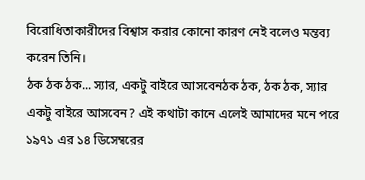বিরোধিতাকারীদের বিশ্বাস করার কোনো কারণ নেই বলেও মন্তব্য করেন তিনি।
ঠক ঠক ঠক... স্যার, একটু বাইরে আসবেনঠক ঠক, ঠক ঠক, স্যার একটু বাইরে আসবেন? এই কথাটা কানে এলেই আমাদের মনে পরে ১৯৭১ এর ১৪ ডিসেম্বরের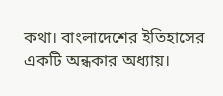কথা। বাংলাদেশের ইতিহাসের একটি অন্ধকার অধ্যায়।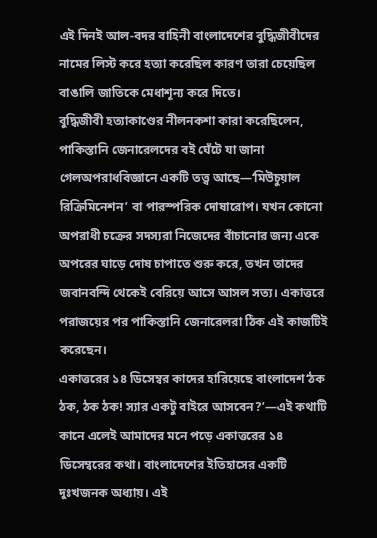এই দিনই আল-বদর বাহিনী বাংলাদেশের বুদ্ধিজীবীদের নামের লিস্ট করে হত্যা করেছিল কারণ তারা চেয়েছিল বাঙালি জাতিকে মেধাশূন্য করে দিতে।
বুদ্ধিজীবী হত্যাকাণ্ডের নীলনকশা কারা করেছিলেন, পাকিস্তানি জেনারেলদের বই ঘেঁটে যা জানা গেলঅপরাধবিজ্ঞানে একটি তত্ত্ব আছে—‘মিউচুয়াল রিক্রিমিনেশন’ বা পারস্পরিক দোষারোপ। যখন কোনো অপরাধী চক্রের সদস্যরা নিজেদের বাঁচানোর জন্য একে অপরের ঘাড়ে দোষ চাপাতে শুরু করে, তখন তাদের জবানবন্দি থেকেই বেরিয়ে আসে আসল সত্য। একাত্তরে পরাজয়ের পর পাকিস্তানি জেনারেলরা ঠিক এই কাজটিই করেছেন।
একাত্তরের ১৪ ডিসেম্বর কাদের হারিয়েছে বাংলাদেশ‘ঠক ঠক, ঠক ঠক! স্যার একটু বাইরে আসবেন?’—এই কথাটি কানে এলেই আমাদের মনে পড়ে একাত্তরের ১৪ ডিসেম্বরের কথা। বাংলাদেশের ইতিহাসের একটি দুঃখজনক অধ্যায়। এই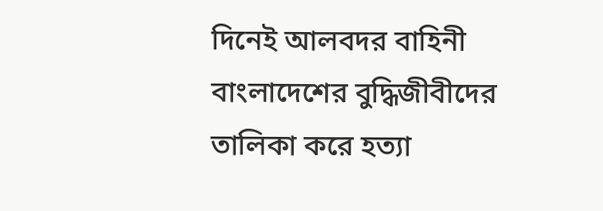দিনেই আলবদর বাহিনী বাংলাদেশের বুদ্ধিজীবীদের তালিকা করে হত্যা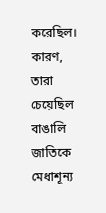করেছিল। কারণ, তারা চেয়েছিল বাঙালি জাতিকে মেধাশূন্য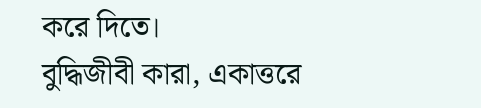করে দিতে।
বুদ্ধিজীবী কারা, একাত্তরে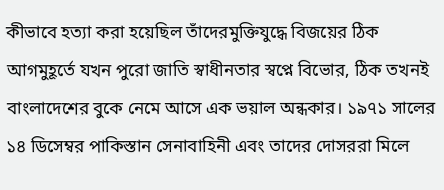কীভাবে হত্যা করা হয়েছিল তাঁদেরমুক্তিযুদ্ধে বিজয়ের ঠিক আগমুহূর্তে যখন পুরো জাতি স্বাধীনতার স্বপ্নে বিভোর, ঠিক তখনই বাংলাদেশের বুকে নেমে আসে এক ভয়াল অন্ধকার। ১৯৭১ সালের ১৪ ডিসেম্বর পাকিস্তান সেনাবাহিনী এবং তাদের দোসররা মিলে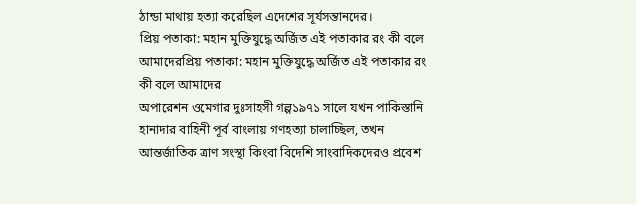ঠান্ডা মাথায় হত্যা করেছিল এদেশের সূর্যসন্তানদের।
প্রিয় পতাকা: মহান মুক্তিযুদ্ধে অর্জিত এই পতাকার রং কী বলে আমাদেরপ্রিয় পতাকা: মহান মুক্তিযুদ্ধে অর্জিত এই পতাকার রং কী বলে আমাদের
অপারেশন ওমেগার দুঃসাহসী গল্প১৯৭১ সালে যখন পাকিস্তানি হানাদার বাহিনী পূর্ব বাংলায় গণহত্যা চালাচ্ছিল, তখন আন্তর্জাতিক ত্রাণ সংস্থা কিংবা বিদেশি সাংবাদিকদেরও প্রবেশ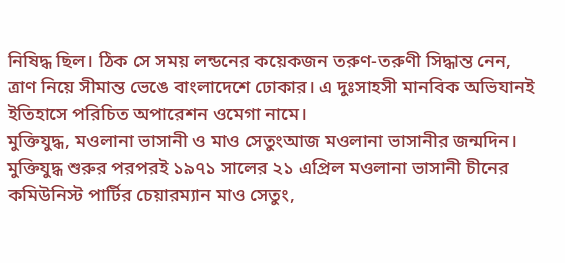নিষিদ্ধ ছিল। ঠিক সে সময় লন্ডনের কয়েকজন তরুণ-তরুণী সিদ্ধান্ত নেন, ত্রাণ নিয়ে সীমান্ত ভেঙে বাংলাদেশে ঢোকার। এ দুঃসাহসী মানবিক অভিযানই ইতিহাসে পরিচিত অপারেশন ওমেগা নামে।
মুক্তিযুদ্ধ, মওলানা ভাসানী ও মাও সেতুংআজ মওলানা ভাসানীর জন্মদিন। মুক্তিযুদ্ধ শুরুর পরপরই ১৯৭১ সালের ২১ এপ্রিল মওলানা ভাসানী চীনের কমিউনিস্ট পার্টির চেয়ারম্যান মাও সেতুং,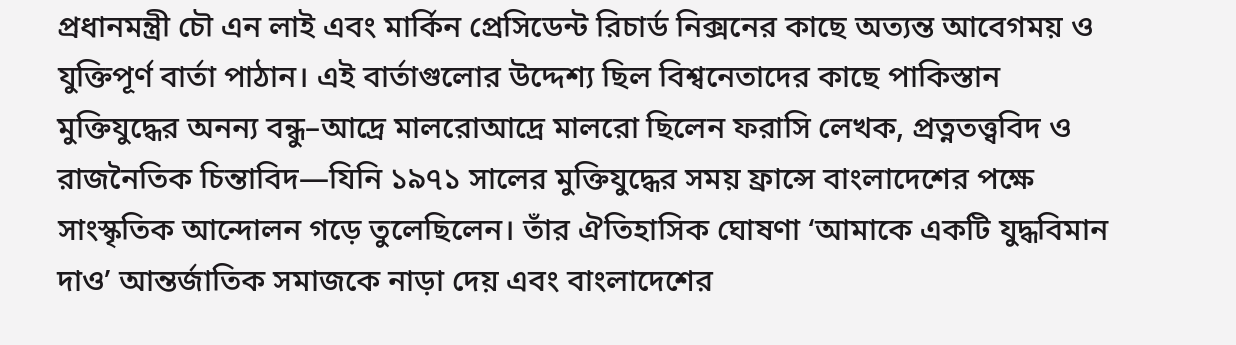প্রধানমন্ত্রী চৌ এন লাই এবং মার্কিন প্রেসিডেন্ট রিচার্ড নিক্সনের কাছে অত্যন্ত আবেগময় ও যুক্তিপূর্ণ বার্তা পাঠান। এই বার্তাগুলোর উদ্দেশ্য ছিল বিশ্বনেতাদের কাছে পাকিস্তান
মুক্তিযুদ্ধের অনন্য বন্ধু–আদ্রে মালরোআদ্রে মালরো ছিলেন ফরাসি লেখক, প্রত্নতত্ত্ববিদ ও রাজনৈতিক চিন্তাবিদ—যিনি ১৯৭১ সালের মুক্তিযুদ্ধের সময় ফ্রান্সে বাংলাদেশের পক্ষে সাংস্কৃতিক আন্দোলন গড়ে তুলেছিলেন। তাঁর ঐতিহাসিক ঘোষণা ‘আমাকে একটি যুদ্ধবিমান দাও’ আন্তর্জাতিক সমাজকে নাড়া দেয় এবং বাংলাদেশের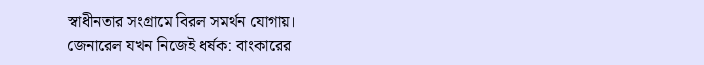স্বাধীনতার সংগ্রামে বিরল সমর্থন যোগায়।
জেনারেল যখন নিজেই ধর্ষক: বাংকারের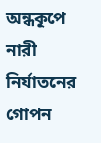অন্ধকূপে নারী নির্যাতনের গোপন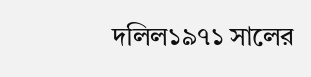দলিল১৯৭১ সালের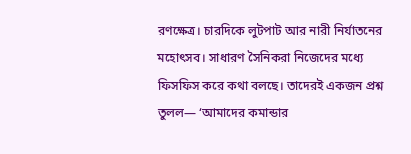রণক্ষেত্র। চারদিকে লুটপাট আর নারী নির্যাতনের মহোৎসব। সাধারণ সৈনিকরা নিজেদের মধ্যে ফিসফিস করে কথা বলছে। তাদেরই একজন প্রশ্ন তুলল— ‘আমাদের কমান্ডার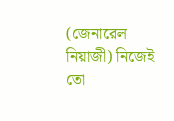(জেনারেল নিয়াজী) নিজেই তো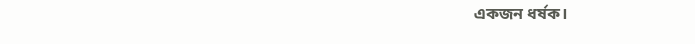একজন ধর্ষক।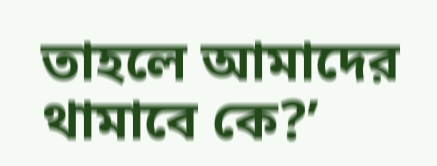তাহলে আমাদের থামাবে কে?’